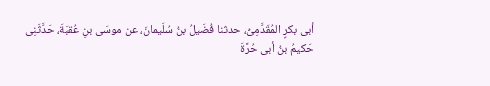أبى بكرٍ المُقَدَّمِىُّ، حدثنا فُضَيلُ بنُ سُلَيمانَ، عن موسَى بنِ عُقبَةَ، حَدَّثَنِى
حَكيمُ بنُ أبى حُرَّةَ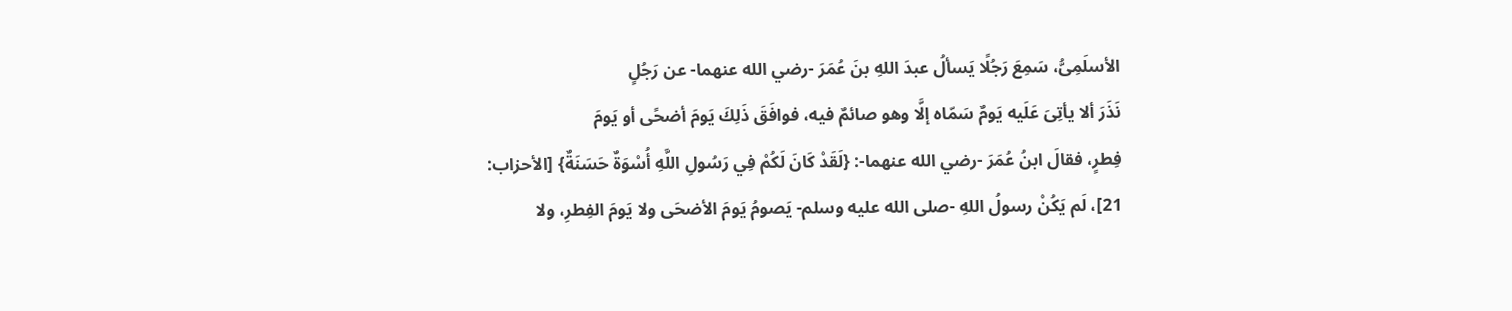الأسلَمِىُّ، سَمِعَ رَجُلًا يَسألُ عبدَ اللهِ بنَ عُمَرَ -رضي الله عنهما- عن رَجُلٍ
نَذَرَ ألا يأتِىَ عَلَيه يَومٌ سَمّاه إلَّا وهو صائمٌ فيه، فوافَقَ ذَلِكَ يَومَ أضحًى أو يَومَ
فِطرٍ، فقالَ ابنُ عُمَرَ -رضي الله عنهما-: {لَقَدْ كَانَ لَكُمْ فِي رَسُولِ اللَّهِ أُسْوَةٌ حَسَنَةٌ} [الأحزاب:
21]، لَم يَكُنْ رسولُ اللهِ -صلى الله عليه وسلم- يَصومُ يَومَ الأضحَى ولا يَومَ الفِطرِ، ولا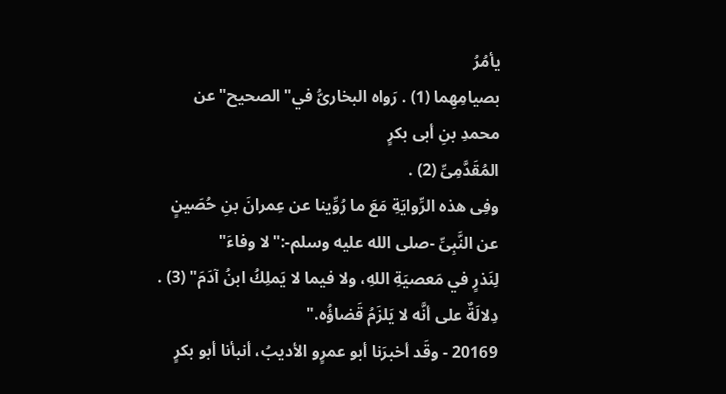يأمُرُ
بصيامِهِما (1) . رَواه البخارىُّ في"الصحيح"عن محمدِ بنِ أبى بكرٍ
المُقَدَّمِىِّ (2) .
وفِى هذه الرِّوايَةِ مَعَ ما رُوِّينا عن عِمرانَ بنِ حُصَينٍ عن النَّبِىِّ -صلى الله عليه وسلم-:"لا وفاءَ"
لِنَذرٍ في مَعصيَةِ اللهِ، ولا فيما لا يَملِكُ ابنُ آدَمَ" (3) . دِلالَةٌ على أنَّه لا يَلزَمُ قَضاؤُه."
20169 - وقَد أخبرَنا أبو عمرٍو الأديبُ، أنبأنا أبو بكرٍ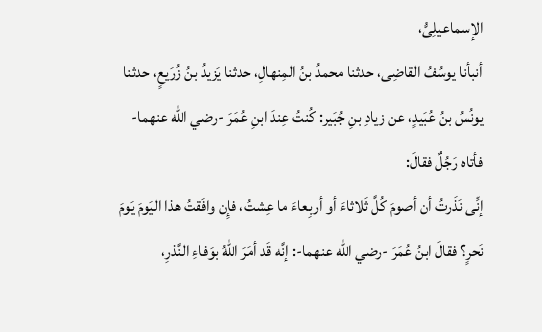الإسماعيلِىُّ،
أنبأنا يوسُفُ القاضِى، حدثنا محمدُ بنُ المِنهالِ، حدثنا يَزيدُ بنُ زُرَيعٍ، حدثنا
يونُسُ بنُ عُبَيدٍ، عن زيادِ بنِ جُبَير: كُنتُ عِندَ ابنِ عُمَرَ -رضي الله عنهما- فأتاه رَجُلٌ فقالَ:
إنِّى نَذَرتُ أن أصومَ كُلَّ ثَلاثاءَ أو أربِعاءَ ما عِشتُ، فإِن وافَقتُ هذا اليَومَ يَومَ
نَحرٍ؟ فقالَ ابنُ عُمَرَ -رضي الله عنهما-: إنَّه قَد أمَرَ اللهُ بوَفاءِ النَّذرِ،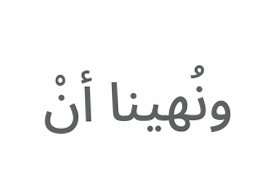ونُهينا أنْ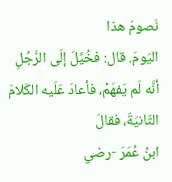نَصومَ هذا
اليَومَ. قال: فخُيِّلَ إلَى الرَّجُلِ أنَّه لَم يَفهَمْ، فأعادَ عَلَيه الكَلامَ الثّانيَةَ، فقالَ
ابنُ عُمَرَ -رضي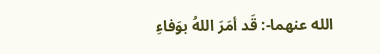الله عنهما-: قَد أمَرَ اللهُ بوَفاءِ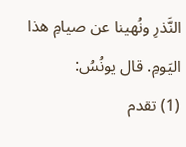النَّذرِ ونُهينا عن صيامِ هذا اليَومِ. قال يونُسُ:
(1) تقدم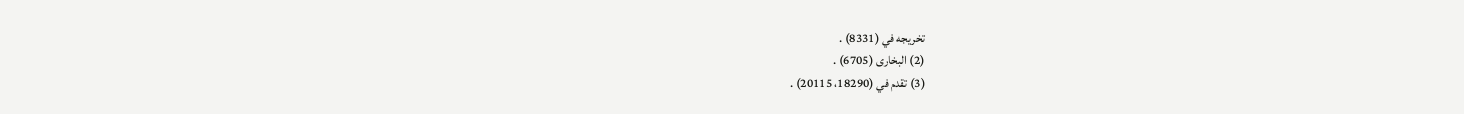تخريجه في (8331) .
(2) البخارى (6705) .
(3) تقدم في (18290، 20115) .